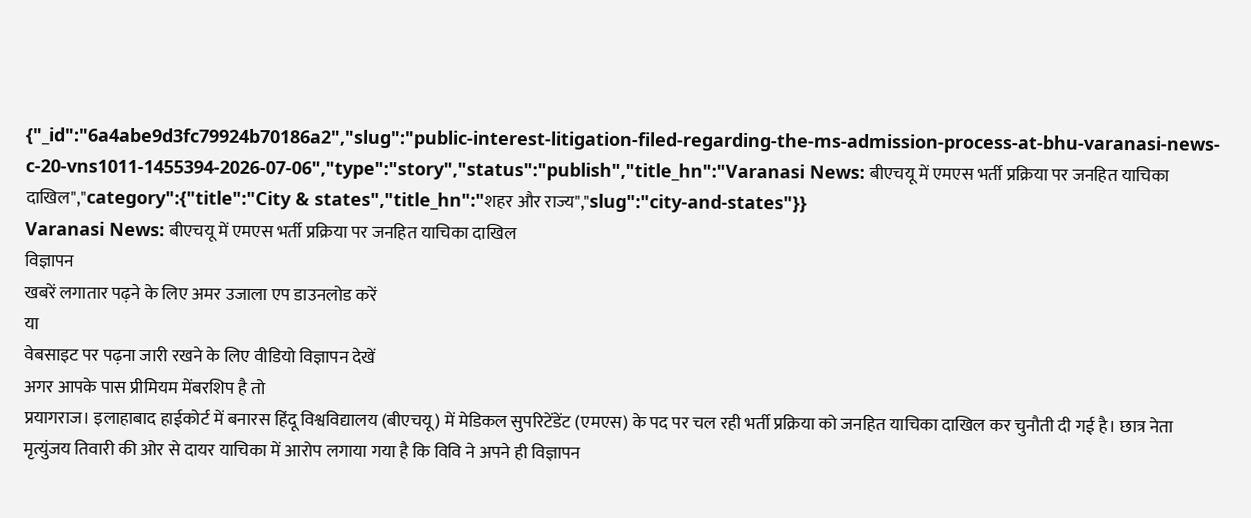{"_id":"6a4abe9d3fc79924b70186a2","slug":"public-interest-litigation-filed-regarding-the-ms-admission-process-at-bhu-varanasi-news-c-20-vns1011-1455394-2026-07-06","type":"story","status":"publish","title_hn":"Varanasi News: बीएचयू में एमएस भर्ती प्रक्रिया पर जनहित याचिका दाखिल","category":{"title":"City & states","title_hn":"शहर और राज्य","slug":"city-and-states"}}
Varanasi News: बीएचयू में एमएस भर्ती प्रक्रिया पर जनहित याचिका दाखिल
विज्ञापन
खबरें लगातार पढ़ने के लिए अमर उजाला एप डाउनलोड करें
या
वेबसाइट पर पढ़ना जारी रखने के लिए वीडियो विज्ञापन देखें
अगर आपके पास प्रीमियम मेंबरशिप है तो
प्रयागराज। इलाहाबाद हाईकोर्ट में बनारस हिंदू विश्वविद्यालय (बीएचयू) में मेडिकल सुपरिटेंडेंट (एमएस) के पद पर चल रही भर्ती प्रक्रिया को जनहित याचिका दाखिल कर चुनौती दी गई है। छात्र नेता मृत्युंजय तिवारी की ओर से दायर याचिका में आरोप लगाया गया है कि विवि ने अपने ही विज्ञापन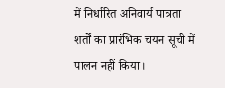में निर्धारित अनिवार्य पात्रता शर्तों का प्रारंभिक चयन सूची में पालन नहीं किया।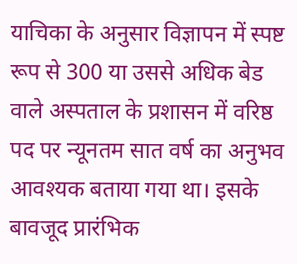याचिका के अनुसार विज्ञापन में स्पष्ट रूप से 300 या उससे अधिक बेड वाले अस्पताल के प्रशासन में वरिष्ठ पद पर न्यूनतम सात वर्ष का अनुभव आवश्यक बताया गया था। इसके बावजूद प्रारंभिक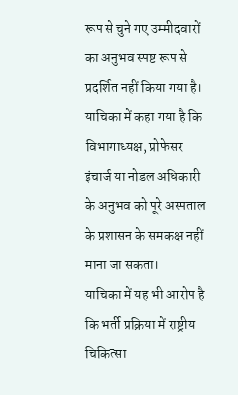रूप से चुने गए उम्मीदवारों का अनुभव स्पष्ट रूप से प्रदर्शित नहीं किया गया है। याचिका में कहा गया है कि विभागाध्यक्ष, प्रोफेसर इंचार्ज या नोडल अधिकारी के अनुभव को पूरे अस्पताल के प्रशासन के समकक्ष नहीं माना जा सकता।
याचिका में यह भी आरोप है कि भर्ती प्रक्रिया में राष्ट्रीय चिकित्सा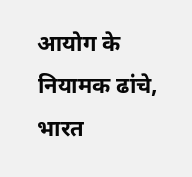आयोग के नियामक ढांचे, भारत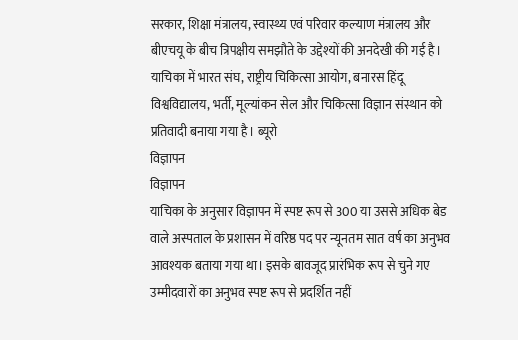सरकार, शिक्षा मंत्रालय, स्वास्थ्य एवं परिवार कल्याण मंत्रालय और बीएचयू के बीच त्रिपक्षीय समझौते के उद्देश्यों की अनदेखी की गई है। याचिका में भारत संघ, राष्ट्रीय चिकित्सा आयोग, बनारस हिंदू विश्वविद्यालय, भर्ती, मूल्यांकन सेल और चिकित्सा विज्ञान संस्थान को प्रतिवादी बनाया गया है। ब्यूरो
विज्ञापन
विज्ञापन
याचिका के अनुसार विज्ञापन में स्पष्ट रूप से 300 या उससे अधिक बेड वाले अस्पताल के प्रशासन में वरिष्ठ पद पर न्यूनतम सात वर्ष का अनुभव आवश्यक बताया गया था। इसके बावजूद प्रारंभिक रूप से चुने गए उम्मीदवारों का अनुभव स्पष्ट रूप से प्रदर्शित नहीं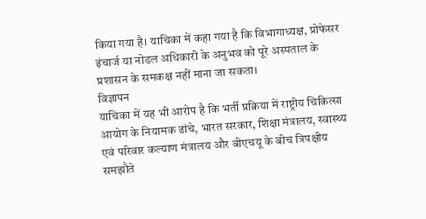किया गया है। याचिका में कहा गया है कि विभागाध्यक्ष, प्रोफेसर इंचार्ज या नोडल अधिकारी के अनुभव को पूरे अस्पताल के प्रशासन के समकक्ष नहीं माना जा सकता।
विज्ञापन
याचिका में यह भी आरोप है कि भर्ती प्रक्रिया में राष्ट्रीय चिकित्सा आयोग के नियामक ढांचे, भारत सरकार, शिक्षा मंत्रालय, स्वास्थ्य एवं परिवार कल्याण मंत्रालय और बीएचयू के बीच त्रिपक्षीय समझौते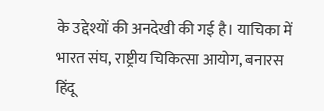के उद्देश्यों की अनदेखी की गई है। याचिका में भारत संघ, राष्ट्रीय चिकित्सा आयोग, बनारस हिंदू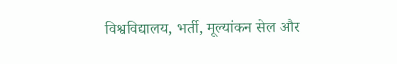विश्वविद्यालय, भर्ती, मूल्यांकन सेल और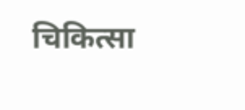चिकित्सा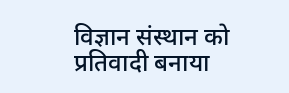विज्ञान संस्थान को प्रतिवादी बनाया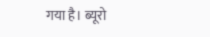गया है। ब्यूरो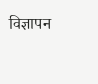विज्ञापन